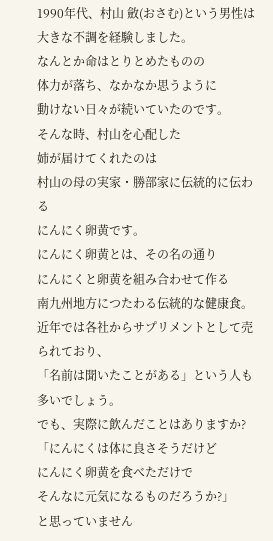1990年代、村山 斂(おさむ)という男性は
大きな不調を経験しました。
なんとか命はとりとめたものの
体力が落ち、なかなか思うように
動けない日々が続いていたのです。
そんな時、村山を心配した
姉が届けてくれたのは
村山の母の実家・勝部家に伝統的に伝わる
にんにく卵黄です。
にんにく卵黄とは、その名の通り
にんにくと卵黄を組み合わせて作る
南九州地方につたわる伝統的な健康食。
近年では各社からサプリメントとして売られており、
「名前は聞いたことがある」という人も多いでしょう。
でも、実際に飲んだことはありますか?
「にんにくは体に良さそうだけど
にんにく卵黄を食べただけで
そんなに元気になるものだろうか?」
と思っていません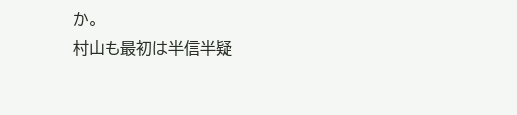か。
村山も最初は半信半疑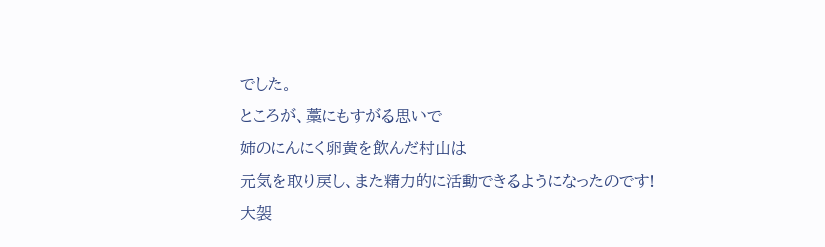でした。
ところが、藁にもすがる思いで
姉のにんにく卵黄を飲んだ村山は
元気を取り戻し、また精力的に活動できるようになったのです!
大袈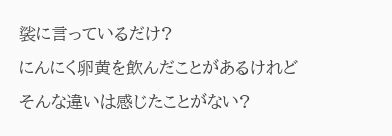裟に言っているだけ?
にんにく卵黄を飲んだことがあるけれど
そんな違いは感じたことがない?